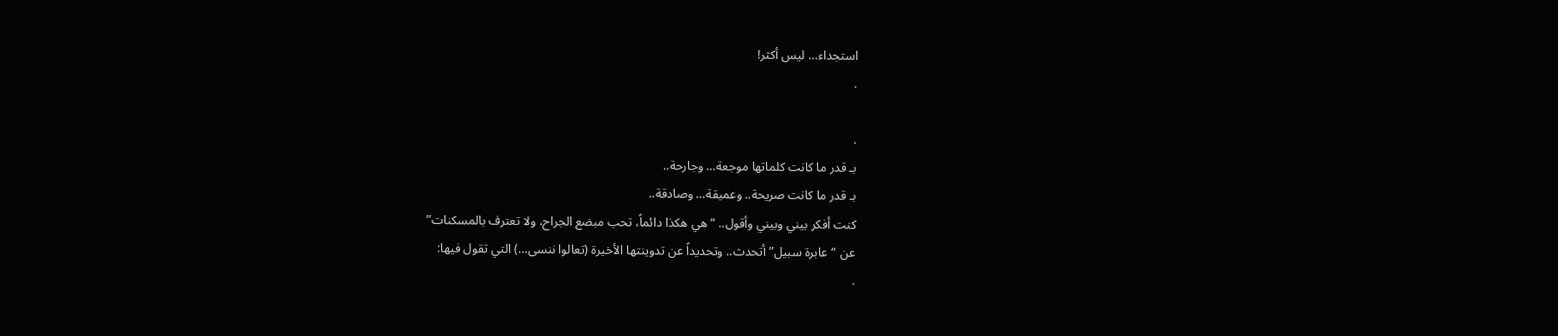استجداء… ليس أكثر!
.

.
بـ قدر ما كانت كلماتها موجعة… وجارحة..
بـ قدر ما كانت صريحة.. وعميقة… وصادقة..
كنت أفكر بيني وبيني وأقول.. “هي هكذا دائماً، تحب مبضع الجراح، ولا تعترف بالمسكنات”
عن “عابرة سبيل” أتحدث.. وتحديداً عن تدوينتها الأخيرة (تعالوا ننسى…) التي تقول فيها:
.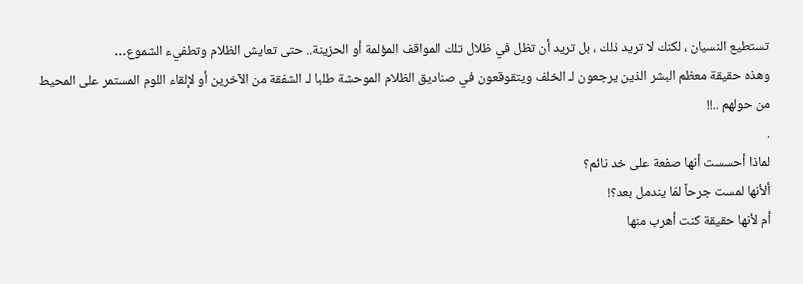تستطيع النسيان ، لكنك لا تريد ذلك ، بل تريد أن تظل في ظلال تلك المواقف المؤلمة أو الحزينة.. حتى تعايش الظلام وتطفيء الشموع…
وهذه حقيقة معظم البشر الذين يرجعون لـ الخلف ويتقوقعون في صناديق الظلام الموحشة طلبا لـ الشفقة من الآخرين أو لإلقاء اللوم المستمر على المحيط من حولهم ..!!
.
لماذا أحسست أنها صفعة على خد نائم؟
ألأنها لمست جرحاً لمّا يندمل بعد؟!
أم لأنها حقيقة كنت أهرب منها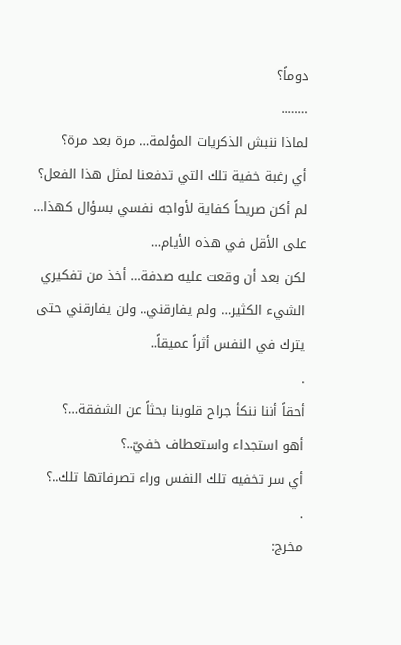دوماً؟
……..
لماذا ننبش الذكريات المؤلمة… مرة بعد مرة؟
أي رغبة خفية تلك التي تدفعنا لمثل هذا الفعل؟
لم أكن صريحاً كفاية لأواجه نفسي بسؤال كهذا… على الأقل في هذه الأيام…
لكن بعد أن وقعت عليه صدفة… أخذ من تفكيري الشيء الكثير… ولم يفارقني.. ولن يفارقني حتى يترك في النفس أثراً عميقاً..
.
أحقاً أننا ننكأ جراح قلوبنا بحثاً عن الشفقة…؟
أهو استجداء واستعطاف خفيّ..؟
أي سر تخفيه تلك النفس وراء تصرفاتها تلك..؟
.
مخرج: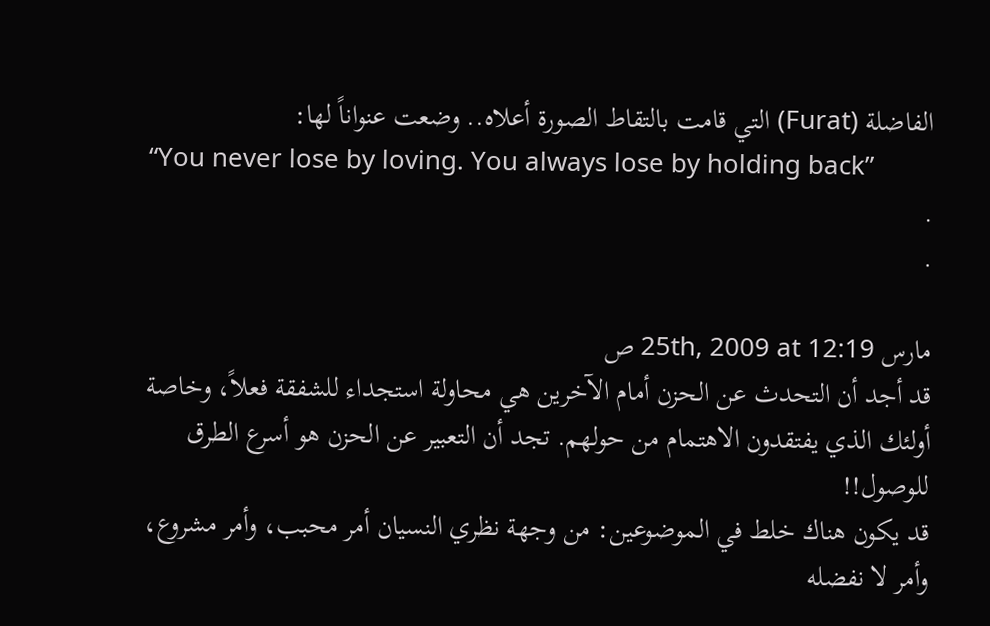الفاضلة (Furat) التي قامت بالتقاط الصورة أعلاه.. وضعت عنواناً لها:
“You never lose by loving. You always lose by holding back”
.
.

مارس 25th, 2009 at 12:19 ص
قد أجد أن التحدث عن الحزن أمام الآخرين هي محاولة استجداء للشفقة فعلاً، وخاصة أولئك الذي يفتقدون الاهتمام من حولهم. تجد أن التعبير عن الحزن هو أسرع الطرق للوصول!!
قد يكون هناك خلط في الموضوعين: من وجهة نظري النسيان أمر محبب، وأمر مشروع، وأمر لا نفضله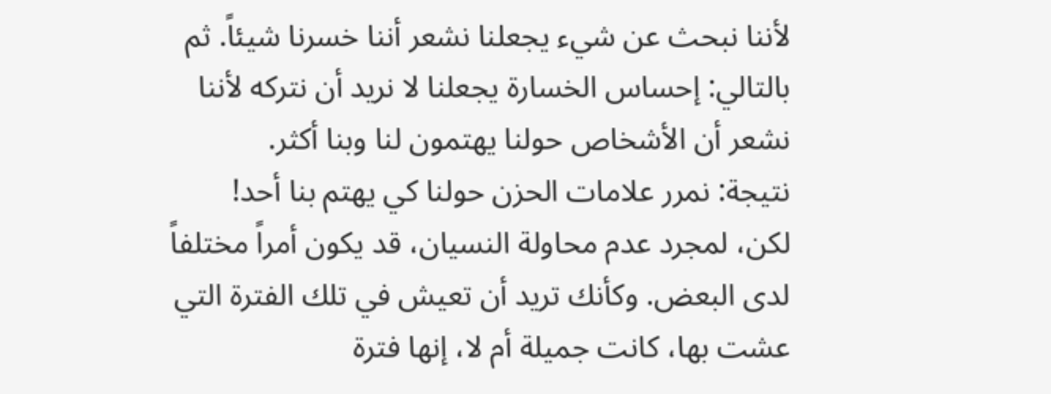لأننا نبحث عن شيء يجعلنا نشعر أننا خسرنا شيئاً. ثم بالتالي: إحساس الخسارة يجعلنا لا نريد أن نتركه لأننا نشعر أن الأشخاص حولنا يهتمون لنا وبنا أكثر.
نتيجة: نمرر علامات الحزن حولنا كي يهتم بنا أحد!
لكن، لمجرد عدم محاولة النسيان، قد يكون أمراً مختلفاً لدى البعض. وكأنك تريد أن تعيش في تلك الفترة التي عشت بها، كانت جميلة أم لا، إنها فترة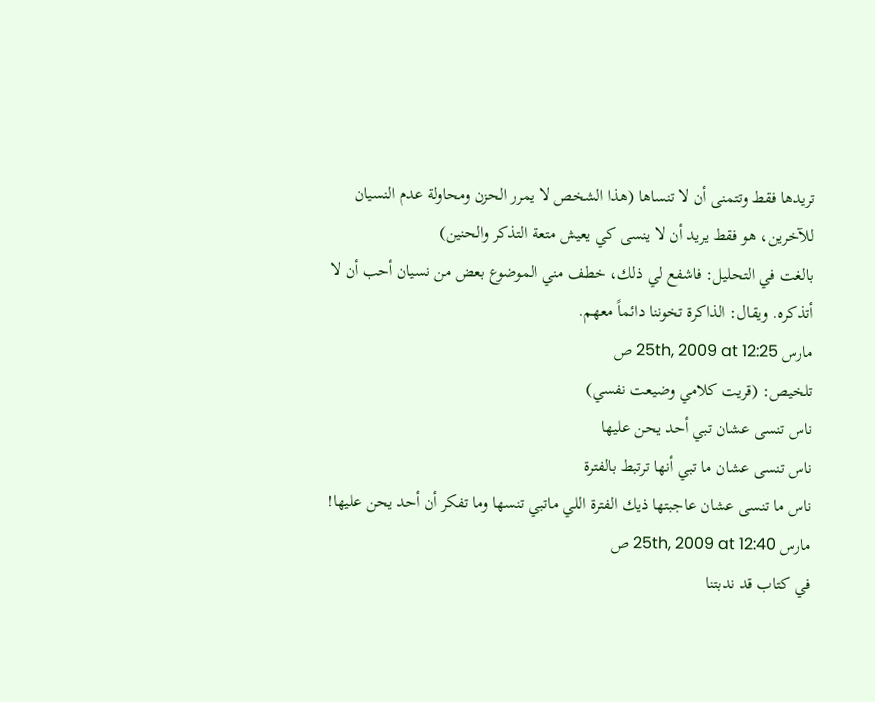تريدها فقط وتتمنى أن لا تنساها (هذا الشخص لا يمرر الحزن ومحاولة عدم النسيان للآخرين، هو فقط يريد أن لا ينسى كي يعيش متعة التذكر والحنين)
بالغت في التحليل: فاشفع لي ذلك، خطف مني الموضوع بعض من نسيان أحب أن لا أتذكره. ويقال: الذاكرة تخوننا دائماً معهم.
مارس 25th, 2009 at 12:25 ص
تلخيص: (قريت كلامي وضيعت نفسي)
ناس تنسى عشان تبي أحد يحن عليها
ناس تنسى عشان ما تبي أنها ترتبط بالفترة
ناس ما تنسى عشان عاجبتها ذيك الفترة اللي ماتبي تنسها وما تفكر أن أحد يحن عليها!
مارس 25th, 2009 at 12:40 ص
في كتاب قد ندبتنا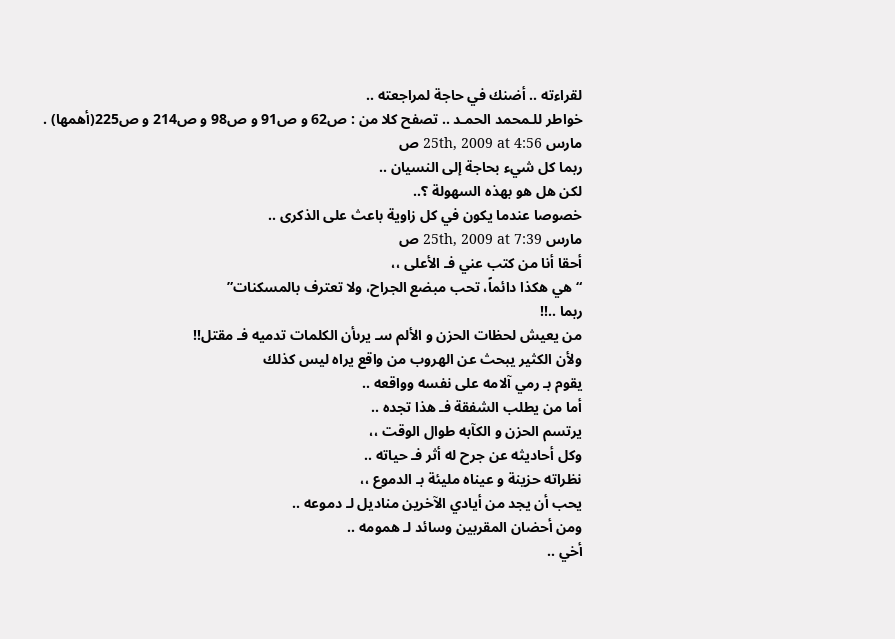لقراءته .. أضنك في حاجة لمراجعته ..
خواطر للـمحمد الحمـد .. تصفح كلا من : ص62 و ص91 و ص98 و ص214 و ص225(أهمها) .
مارس 25th, 2009 at 4:56 ص
ربما كل شيء بحاجة إلى النسيان ..
لكن هل هو بهذه السهولة ؟..
خصوصا عندما يكون في كل زاوية باعث على الذكرى ..
مارس 25th, 2009 at 7:39 ص
أحقا أنا من كتب عني فـ الأعلى ،،
“هي هكذا دائماً، تحب مبضع الجراح، ولا تعترف بالمسكنات”
ربما ..!!
من يعيش لحظات الحزن و الألم سـ يرىأن الكلمات تدميه فـ مقتل!!
ولأن الكثير يبحث عن الهروب من واقع يراه ليس كذلك
يقوم بـ رمي آلامه على نفسه وواقعه ..
أما من يطلب الشفقة فـ هذا تجده ..
يرتسم الحزن و الكآبه طوال الوقت ،،
وكل أحاديثه عن جرح له أثر فـ حياته ..
نظراته حزينة و عيناه مليئة بـ الدموع ،،
يحب أن يجد من أيادي الآخرين مناديل لـ دموعه ..
ومن أحضان المقربين وسائد لـ همومه ..
أخي ..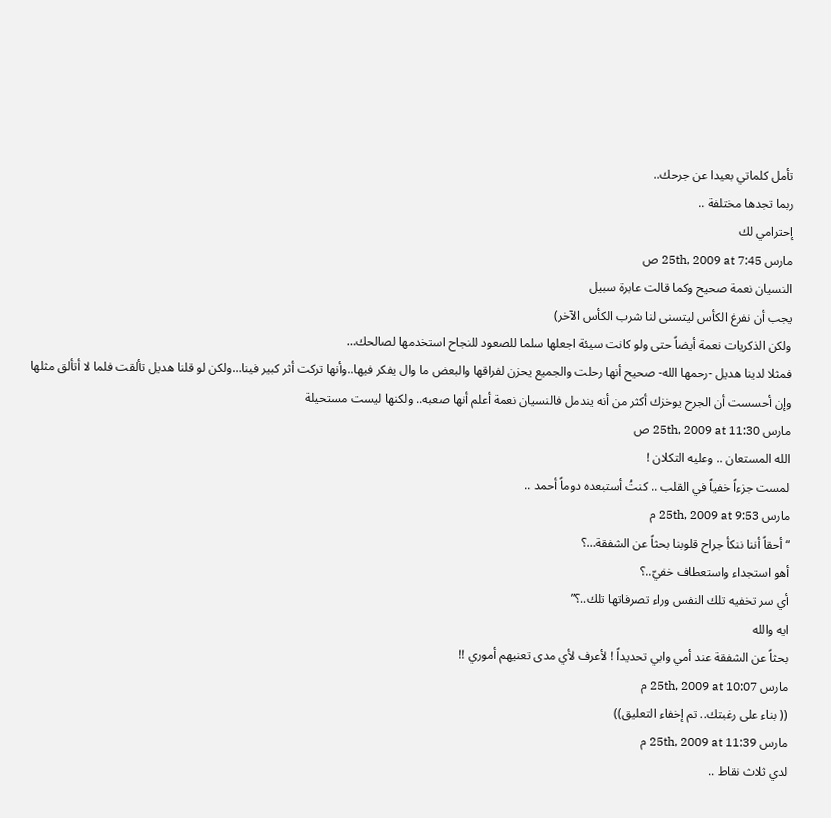تأمل كلماتي بعيدا عن جرحك..
ربما تجدها مختلفة ..
إحترامي لك
مارس 25th, 2009 at 7:45 ص
النسيان نعمة صحيح وكما قالت عابرة سبيل
يجب أن نفرغ الكأس ليتسنى لنا شرب الكأس الآخر)
ولكن الذكريات نعمة أيضاً حتى ولو كانت سيئة اجعلها سلما للصعود للنجاح استخدمها لصالحك…
فمثلا لدينا هديل -رحمها الله- صحيح أنها رحلت والجميع يحزن لفراقها والبعض ما وال يفكر فيها..وأنها تركت أثر كبير فينا…ولكن لو قلنا هديل تألقت فلما لا أتألق مثلها
وإن أحسست أن الجرح يوخزك أكثر من أنه يندمل فالنسيان نعمة أعلم أنها صعبه.. ولكنها ليست مستحيلة
مارس 25th, 2009 at 11:30 ص
الله المستعان .. وعليه التكلان !
لمست جزءاً خفياً في القلب .. كنتُ أستبعده دوماً أحمد ..
مارس 25th, 2009 at 9:53 م
“أحقاً أننا ننكأ جراح قلوبنا بحثاً عن الشفقة…؟
أهو استجداء واستعطاف خفيّ..؟
أي سر تخفيه تلك النفس وراء تصرفاتها تلك..؟”
ايه والله
بحثاً عن الشفقة عند أمي وابي تحديداً ! لأعرف لأي مدى تعنيهم أموري !!
مارس 25th, 2009 at 10:07 م
(( بناء على رغبتك.. تم إخفاء التعليق))
مارس 25th, 2009 at 11:39 م
لدي ثلاث نقاط ..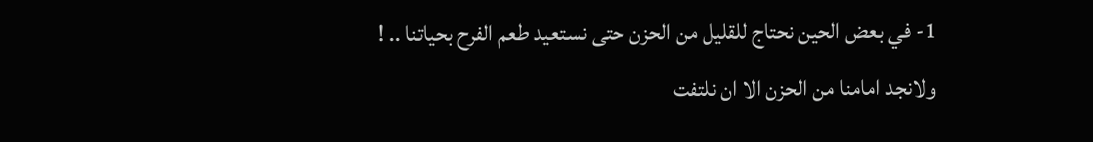1- في بعض الحين نحتاج للقليل من الحزن حتى نستعيد طعم الفرح بحياتنا .. !
ولانجد امامنا من الحزن الا ان نلتفت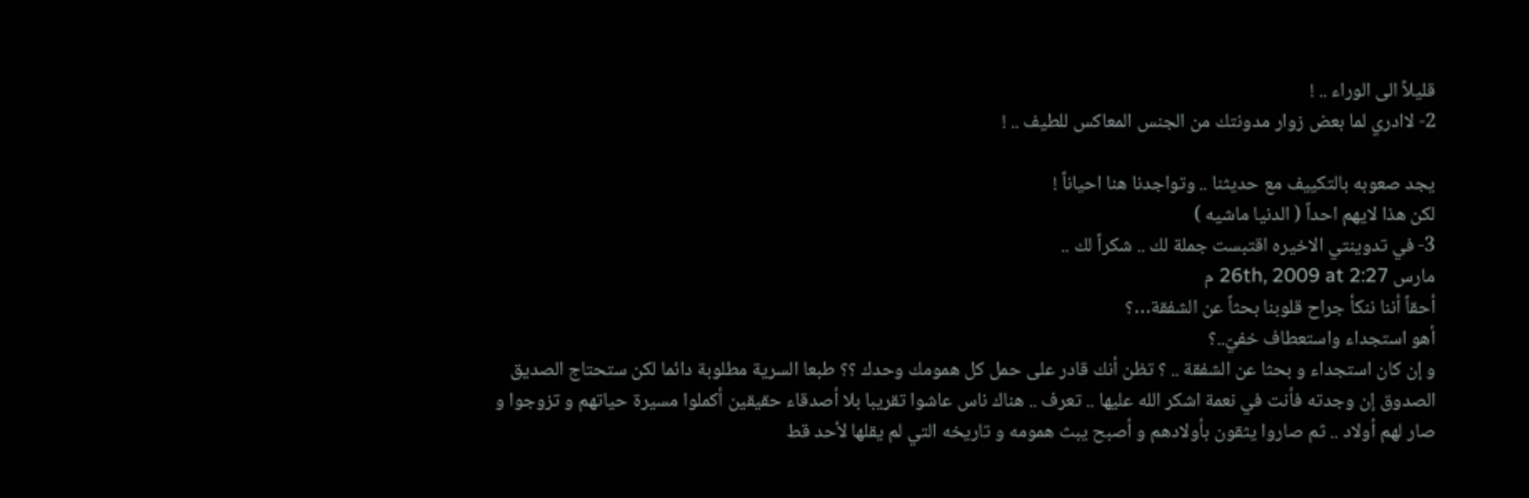قليلاً الى الوراء .. !
2- لاادري لما بعض زوار مدونتك من الجنس المعاكس للطيف .. !

يجد صعوبه بالتكييف مع حديثنا .. وتواجدنا هنا احياناً !
لكن هذا لايهم احداً ( الدنيا ماشيه )
3- في تدوينتي الاخيره اقتبست جملة لك .. شكراً لك ..
مارس 26th, 2009 at 2:27 م
أحقاً أننا ننكأ جراح قلوبنا بحثاً عن الشفقة…؟
أهو استجداء واستعطاف خفيّ..؟
و إن كان استجداء و بحثا عن الشفقة .. ؟ تظن أنك قادر على حمل كل همومك وحدك ؟؟ طبعا السرية مطلوبة دائما لكن ستحتاج الصديق الصدوق إن وجدته فأنت في نعمة اشكر الله عليها .. تعرف .. هناك ناس عاشوا تقريبا بلا أصدقاء حقيقين أكملوا مسيرة حياتهم و تزوجوا و صار لهم أولاد .. ثم صاروا يثقون بأولادهم و أصبح يبث همومه و تاريخه التي لم يقلها لأحد قط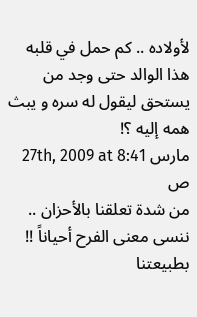لأولاده .. كم حمل في قلبه هذا الوالد حتى وجد من يستحق ليقول له سره و يبث همه إليه ؟!
مارس 27th, 2009 at 8:41 ص
من شدة تعلقنا بالأحزان ..
ننسى معنى الفرح أحياناً !!
بطبيعتنا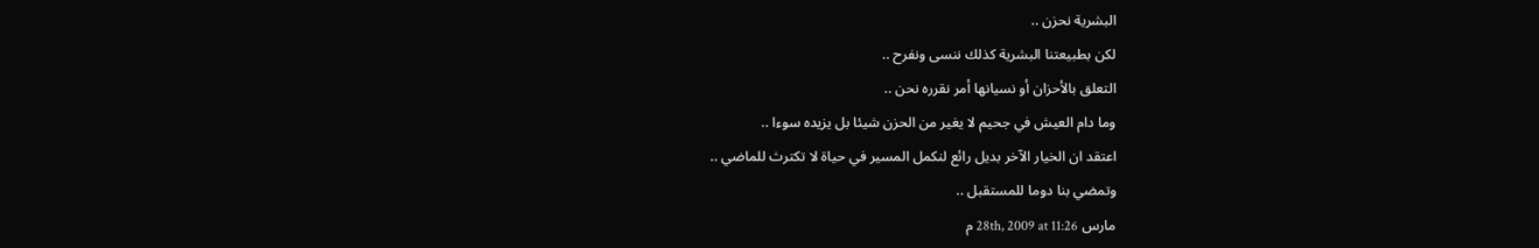البشرية نحزن ..
لكن بطبيعتنا البشرية كذلك ننسى ونفرح ..
التعلق بالأحزان أو نسيانها أمر نقرره نحن ..
وما دام العيش في جحيم لا يغير من الحزن شيئا بل يزيده سوءا ..
اعتقد ان الخيار الآخر بديل رائع لنكمل المسير في حياة لا تكترث للماضي ..
وتمضي بنا دوما للمستقبل ..
مارس 28th, 2009 at 11:26 م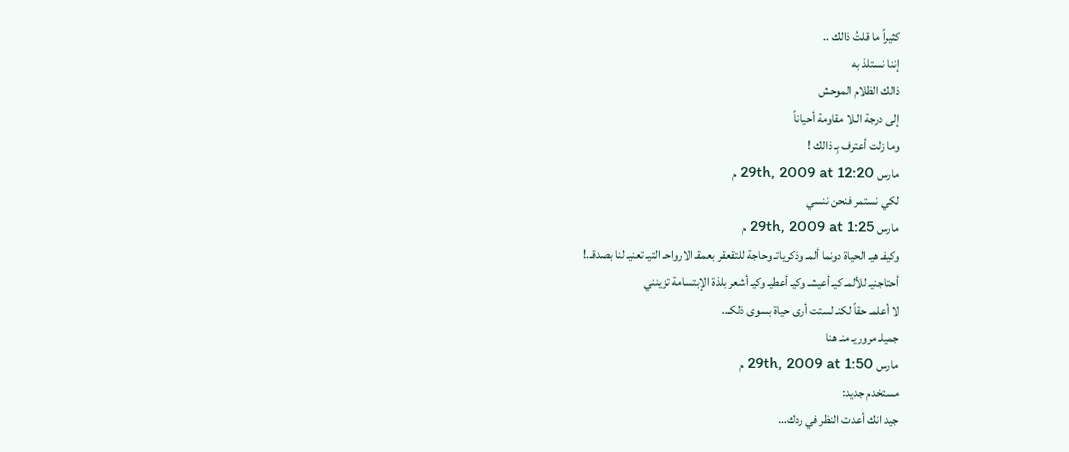كثيراً ما قلتُ ذالك ..
إننا نستلذ به
ذالك الظلام الموحش
إلى درجة الـلا مقاومة أحياناً
وما زلت أعترف بِـ ذالك !
مارس 29th, 2009 at 12:20 م
لكي نستمر فنحن ننسي
مارس 29th, 2009 at 1:25 م
وكيفـ هيـ الحياة دونما ألمـ وذكرياتـ وحاجة للتقعقر بعمقـ الارواحـ التيـ تعنيـ لنا بصدقـ.!
أحتاجنيـ للألمـ كيـ أعيشـ وكيـ أعطيـ وكيـ أشعر بلذة الإبتسامة تزينني
لا أعلمـ حقاً لكنـ لستت أرى حياة بسوى ذلكـ..
جميلـ مروريـ منـ هنا
مارس 29th, 2009 at 1:50 م
مستخدم جديد:
جيد انك أعدت النظر في ردك…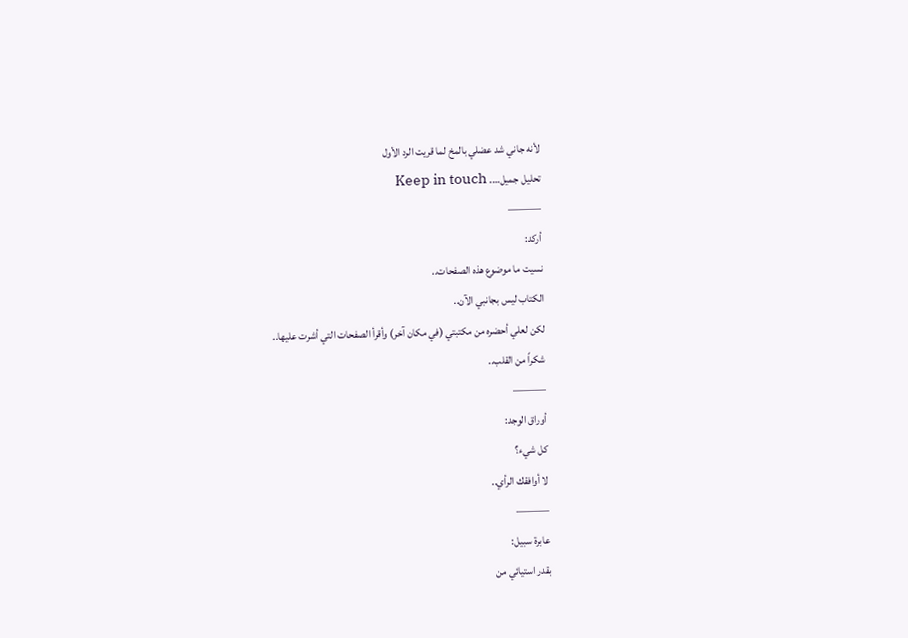لأنه جاني شد عضلي بالمخ لما قريت الرد الأول
تحليل جميل…. Keep in touch
———
أركد:
نسيت ما موضوع هذه الصفحات..
الكتاب ليس بجانبي الآن..
لكن لعلي أحضره من مكتبتي (في مكان آخر) وأقرأ الصفحات التي أشرت عليها..
شكراً من القلب..
———
أوراق الوجد:
كل شيء؟
لا أوافقك الرأي..
———
عابرة سبيل:
بقدر استيائي من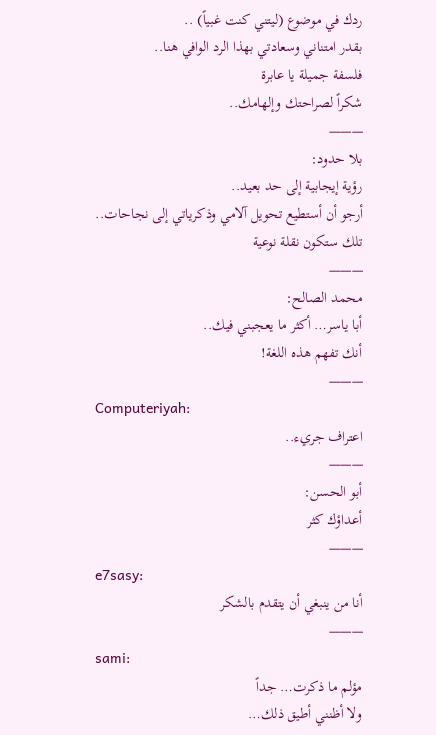ردك في موضوع (ليتني كنت غبياً) ..
بقدر امتناني وسعادتي بهذا الرد الوافي هنا..
فلسفة جميلة يا عابرة
شكراً لصراحتك وإلهامك..
———
بلا حدود:
رؤية إيجابية إلى حد بعيد..
أرجو أن أستطيع تحويل آلامي وذكرياتي إلى نجاحات..
تلك ستكون نقلة نوعية
———
محمد الصالح:
أبا ياسر… أكثر ما يعجبني فيك..
أنك تفهم هذه اللغة!
———
Computeriyah:
اعتراف جريء..
———
أبو الحسن:
أعداؤك كثر
———
e7sasy:
أنا من ينبغي أن يتقدم بالشكر
———
sami:
مؤلم ما ذكرت… جداً
ولا أظنني أطيق ذلك…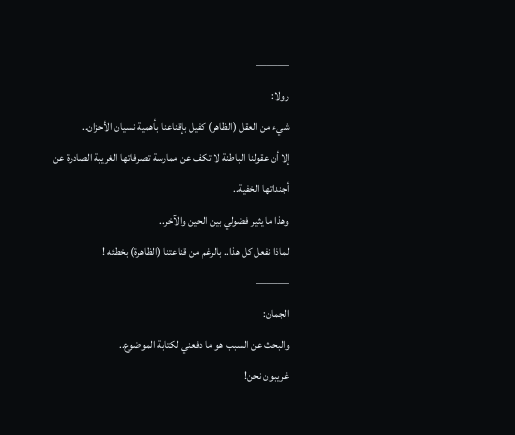———
رولا:
شيء من العقل (الظاهر) كفيل بإقناعنا بأهمية نسيان الأحزان..
إلا أن عقولنا الباطنة لا تكف عن ممارسة تصرفاتها الغريبة الصادرة عن أجنداتها الخفية..
وهذا ما يثير فضولي بين الحين والآخر..
لماذا نفعل كل هذا.. بالرغم من قناعتنا (الظاهرة) بخطئه !
———
الجمان:
والبحث عن السبب هو ما دفعني لكتابة الموضوع..
غريبون نحن!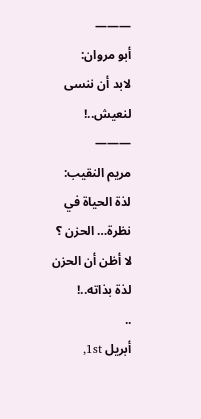———
أبو مروان:
لابد أن ننسى لنعيش..!
———
مريم النقيب:
لذة الحياة في نظرة… الحزن ؟
لا أظن أن الحزن لذة بذاته..!
..
أبريل 1st,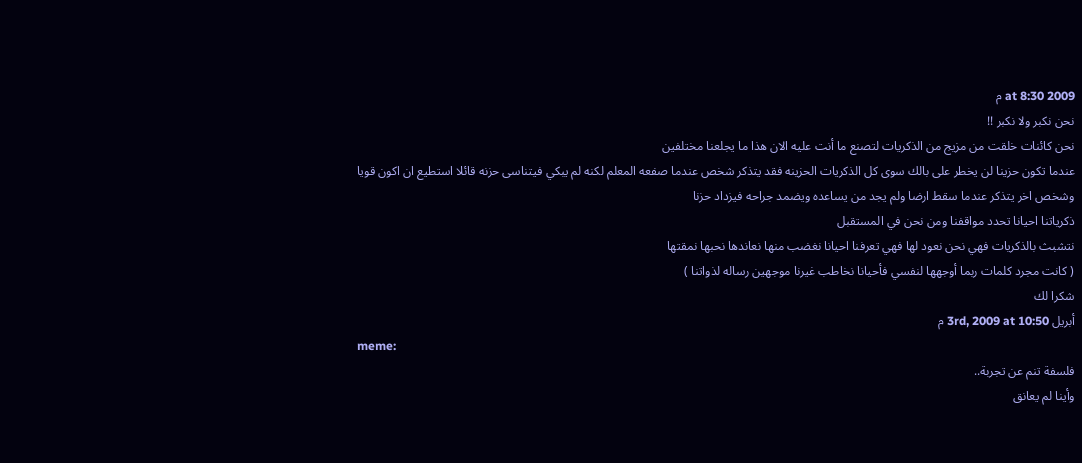2009 at 8:30 م
نحن نكبر ولا نكبر !!
نحن كائنات خلقت من مزيج من الذكريات لتصنع ما أنت عليه الان هذا ما يجلعنا مختلفين
عندما تكون حزينا لن يخطر على بالك سوى كل الذكريات الحزينه فقد يتذكر شخص عندما صفعه المعلم لكنه لم يبكي فيتناسى حزنه قائلا استطيع ان اكون قويا
وشخص اخر يتذكر عندما سقط ارضا ولم يجد من يساعده ويضمد جراحه فيزداد حزنا
ذكرياتنا احيانا تحدد مواقفنا ومن نحن في المستقبل
نتشبث بالذكريات فهي نحن نعود لها فهي تعرفنا احيانا نغضب منها نعاندها نحبها نمقتها
( كانت مجرد كلمات ربما أوجهها لنفسي فأحيانا نخاطب غيرنا موجهين رساله لذواتنا )
شكرا لك
أبريل 3rd, 2009 at 10:50 م
meme:
فلسفة تنم عن تجربة..
وأينا لم يعانق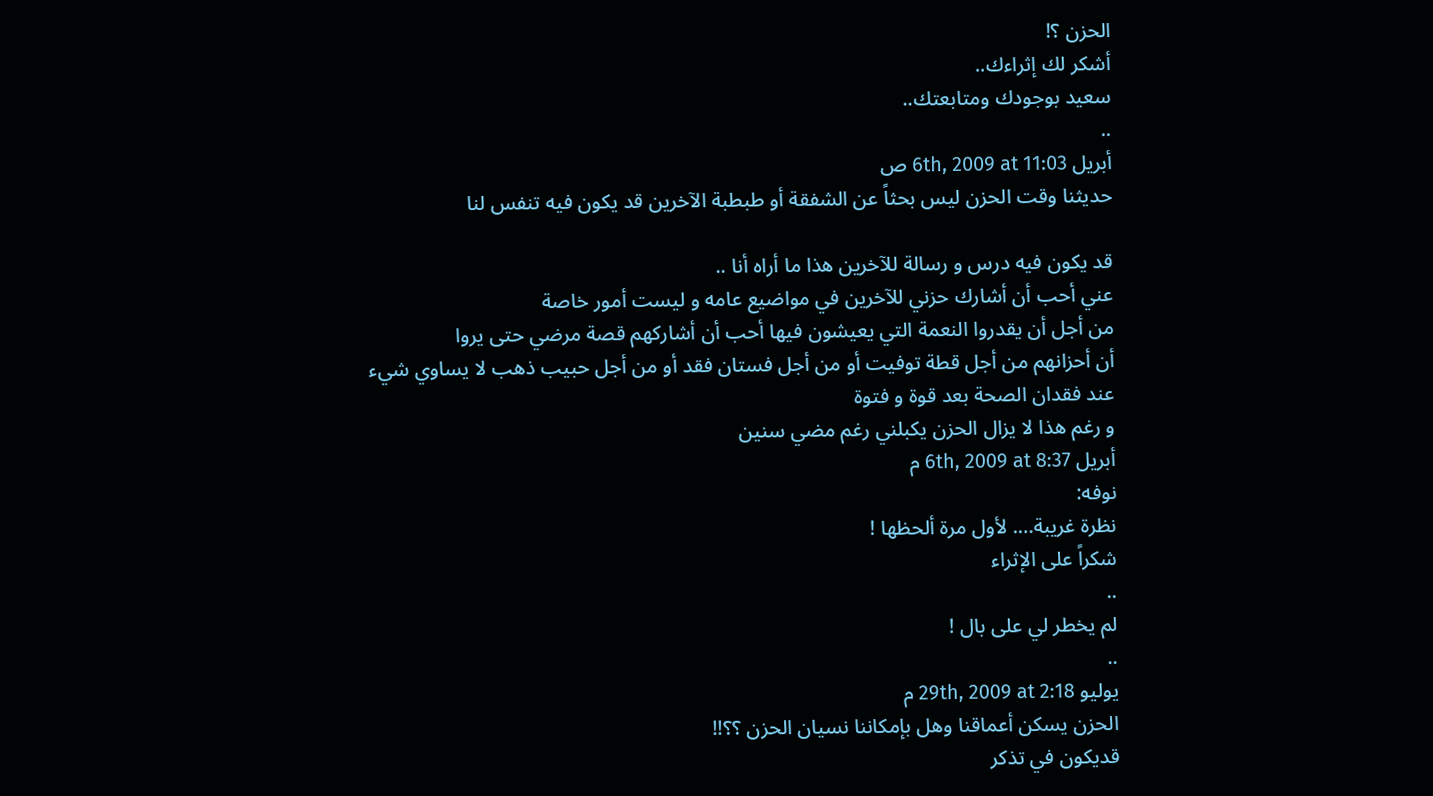الحزن ؟!
أشكر لك إثراءك..
سعيد بوجودك ومتابعتك..
..
أبريل 6th, 2009 at 11:03 ص
حديثنا وقت الحزن ليس بحثاً عن الشفقة أو طبطبة الآخرين قد يكون فيه تنفس لنا

قد يكون فيه درس و رسالة للآخرين هذا ما أراه أنا ..
عني أحب أن أشارك حزني للآخرين في مواضيع عامه و ليست أمور خاصة
من أجل أن يقدروا النعمة التي يعيشون فيها أحب أن أشاركهم قصة مرضي حتى يروا
أن أحزانهم من أجل قطة توفيت أو من أجل فستان فقد أو من أجل حبيب ذهب لا يساوي شيء
عند فقدان الصحة بعد قوة و فتوة
و رغم هذا لا يزال الحزن يكبلني رغم مضي سنين
أبريل 6th, 2009 at 8:37 م
نوفه:
نظرة غريبة…. لأول مرة ألحظها !
شكراً على الإثراء
..
لم يخطر لي على بال !
..
يوليو 29th, 2009 at 2:18 م
الحزن يسكن أعماقنا وهل بإمكاننا نسيان الحزن ؟؟!!
قديكون في تذكر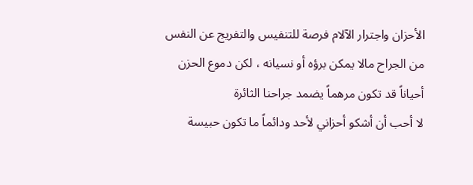الأحزان واجترار الآلام فرصة للتنفيس والتفريج عن النفس
من الجراح مالا يمكن برؤه أو نسيانه ، لكن دموع الحزن أحياناً قد تكون مرهماً يضمد جراحنا الثائرة
لا أحب أن أشكو أحزاني لأحد ودائماً ما تكون حبيسة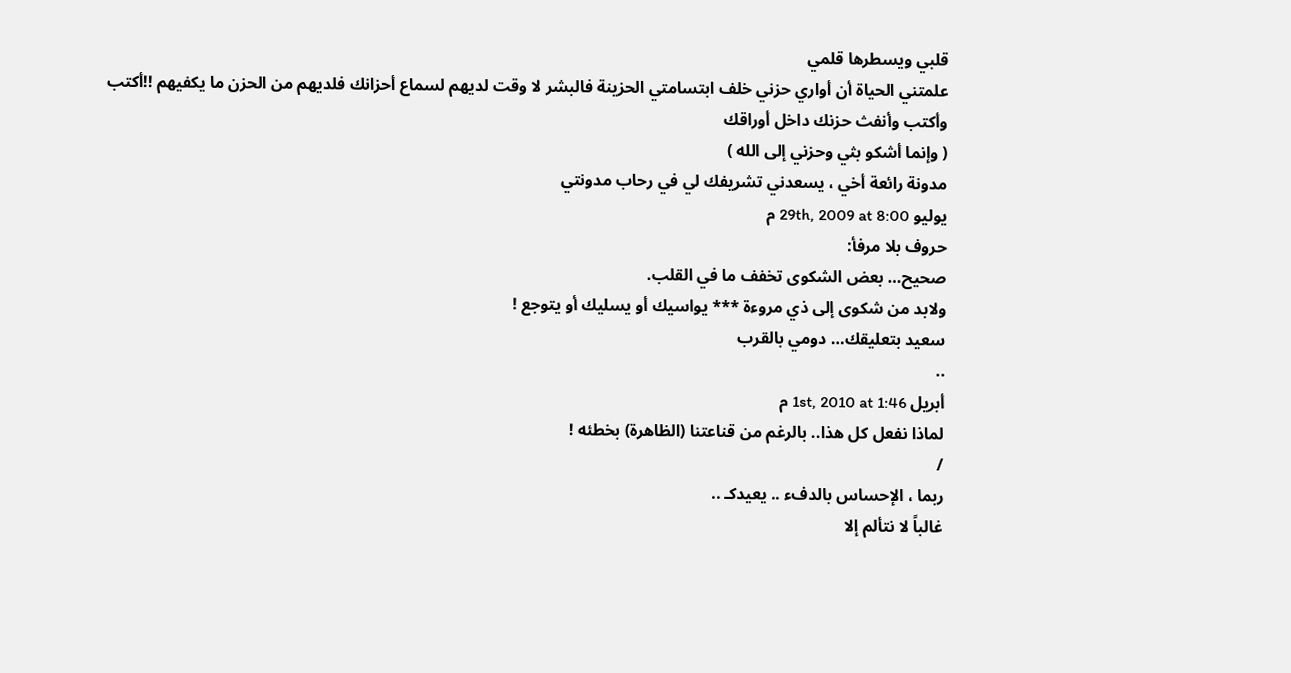قلبي ويسطرها قلمي
علمتني الحياة أن أواري حزني خلف ابتسامتي الحزينة فالبشر لا وقت لديهم لسماع أحزانك فلديهم من الحزن ما يكفيهم !!أكتب وأكتب وأنفث حزنك داخل أوراقك
( وإنما أشكو بثي وحزني إلى الله )
مدونة رائعة أخي ، يسعدني تشريفك لي في رحاب مدونتي
يوليو 29th, 2009 at 8:00 م
حروف بلا مرفأ:
صحيح… بعض الشكوى تخفف ما في القلب.
ولابد من شكوى إلى ذي مروءة *** يواسيك أو يسليك أو يتوجع !
سعيد بتعليقك… دومي بالقرب
..
أبريل 1st, 2010 at 1:46 م
لماذا نفعل كل هذا.. بالرغم من قناعتنا (الظاهرة) بخطئه !
/
ربما ، الإحساس بالدفء .. يعيدكـ ..
غالباً لا نتألم إلا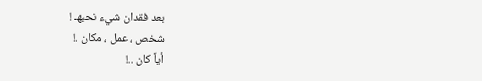بعد فقدان شيء نحبهـ !
شخص ، عمل ، مكان .!
أياً كان ..!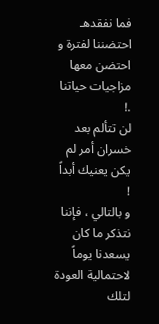فما نفقدهـ احتضننا لفترة و احتضن معها مزاجيات حياتنا .!
لن تتألم بعد خسران أمر لم يكن يعنيك أبداً !
و بالتالي ، فإننا نتذكر ما كان يسعدنا يوماً
لاحتمالية العودة لتلك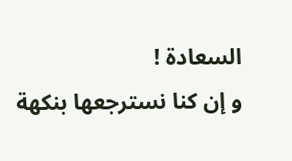السعادة !
و إن كنا نسترجعها بنكهة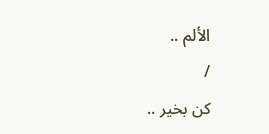الألم ..
/
كن بخير ..